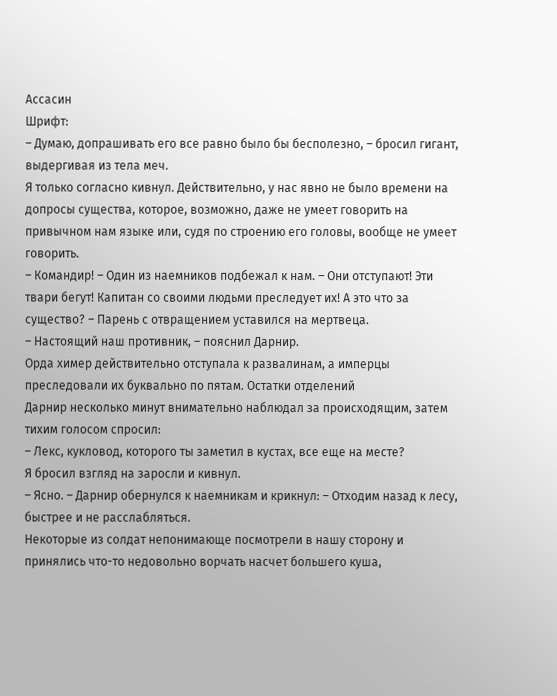Ассасин
Шрифт:
– Думаю, допрашивать его все равно было бы бесполезно, – бросил гигант, выдергивая из тела меч.
Я только согласно кивнул. Действительно, у нас явно не было времени на допросы существа, которое, возможно, даже не умеет говорить на привычном нам языке или, судя по строению его головы, вообще не умеет говорить.
– Командир! – Один из наемников подбежал к нам. – Они отступают! Эти твари бегут! Капитан со своими людьми преследует их! А это что за существо? – Парень с отвращением уставился на мертвеца.
– Настоящий наш противник, – пояснил Дарнир.
Орда химер действительно отступала к развалинам, а имперцы преследовали их буквально по пятам. Остатки отделений
Дарнир несколько минут внимательно наблюдал за происходящим, затем тихим голосом спросил:
– Лекс, кукловод, которого ты заметил в кустах, все еще на месте?
Я бросил взгляд на заросли и кивнул.
– Ясно. – Дарнир обернулся к наемникам и крикнул: – Отходим назад к лесу, быстрее и не расслабляться.
Некоторые из солдат непонимающе посмотрели в нашу сторону и принялись что-то недовольно ворчать насчет большего куша,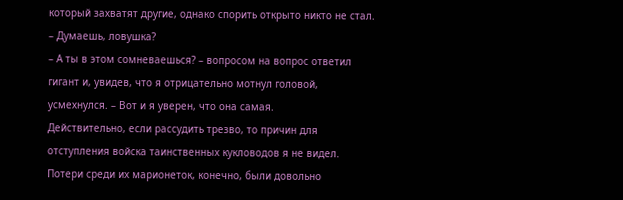который захватят другие, однако спорить открыто никто не стал.
– Думаешь, ловушка?
– А ты в этом сомневаешься? – вопросом на вопрос ответил гигант и, увидев, что я отрицательно мотнул головой, усмехнулся. – Вот и я уверен, что она самая.
Действительно, если рассудить трезво, то причин для отступления войска таинственных кукловодов я не видел. Потери среди их марионеток, конечно, были довольно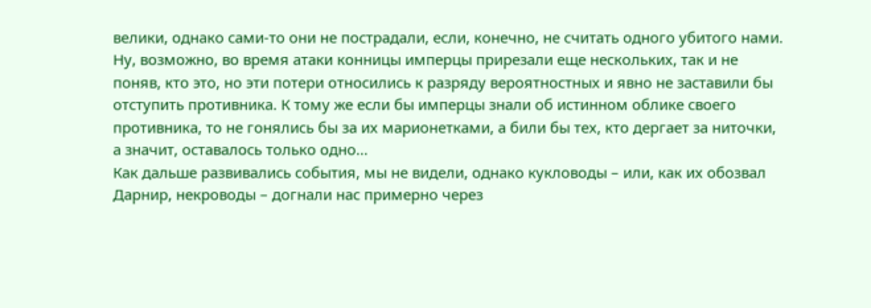велики, однако сами-то они не пострадали, если, конечно, не считать одного убитого нами. Ну, возможно, во время атаки конницы имперцы прирезали еще нескольких, так и не поняв, кто это, но эти потери относились к разряду вероятностных и явно не заставили бы отступить противника. К тому же если бы имперцы знали об истинном облике своего противника, то не гонялись бы за их марионетками, а били бы тех, кто дергает за ниточки, а значит, оставалось только одно…
Как дальше развивались события, мы не видели, однако кукловоды – или, как их обозвал Дарнир, некроводы – догнали нас примерно через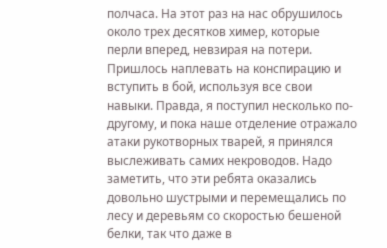полчаса. На этот раз на нас обрушилось около трех десятков химер, которые перли вперед, невзирая на потери. Пришлось наплевать на конспирацию и вступить в бой, используя все свои навыки. Правда, я поступил несколько по-другому, и пока наше отделение отражало атаки рукотворных тварей, я принялся выслеживать самих некроводов. Надо заметить, что эти ребята оказались довольно шустрыми и перемещались по лесу и деревьям со скоростью бешеной белки, так что даже в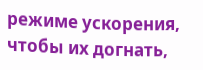режиме ускорения, чтобы их догнать,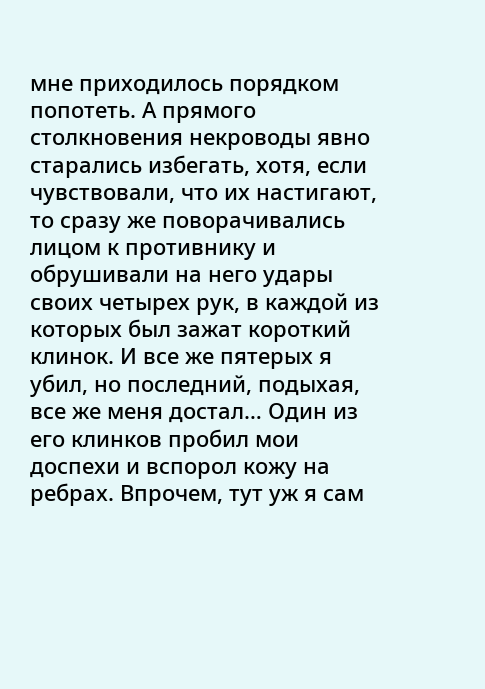мне приходилось порядком попотеть. А прямого столкновения некроводы явно старались избегать, хотя, если чувствовали, что их настигают, то сразу же поворачивались лицом к противнику и обрушивали на него удары своих четырех рук, в каждой из которых был зажат короткий клинок. И все же пятерых я убил, но последний, подыхая, все же меня достал… Один из его клинков пробил мои доспехи и вспорол кожу на ребрах. Впрочем, тут уж я сам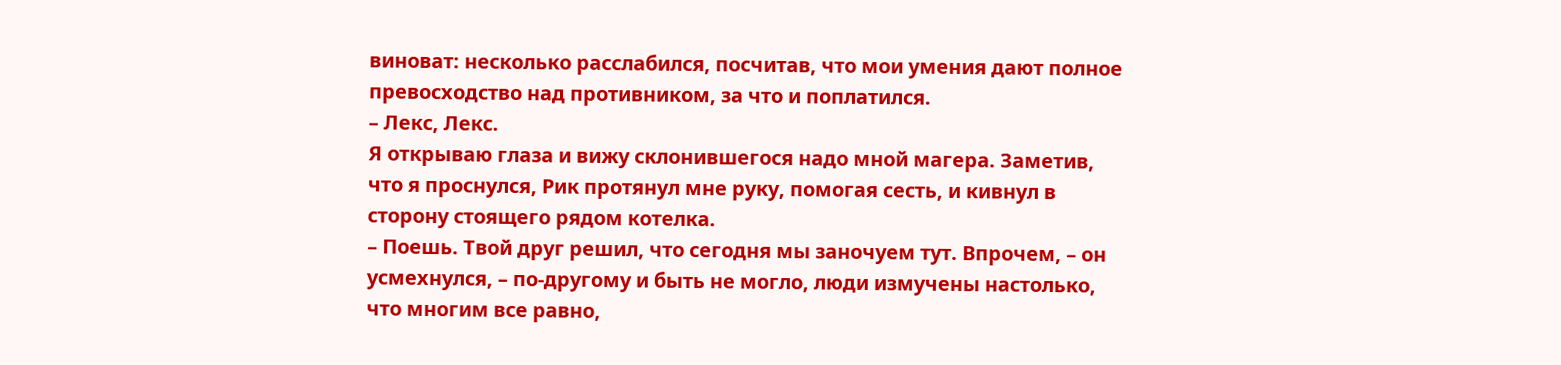виноват: несколько расслабился, посчитав, что мои умения дают полное превосходство над противником, за что и поплатился.
– Лекс, Лекс.
Я открываю глаза и вижу склонившегося надо мной магера. Заметив, что я проснулся, Рик протянул мне руку, помогая сесть, и кивнул в сторону стоящего рядом котелка.
– Поешь. Твой друг решил, что сегодня мы заночуем тут. Впрочем, – он усмехнулся, – по-другому и быть не могло, люди измучены настолько, что многим все равно,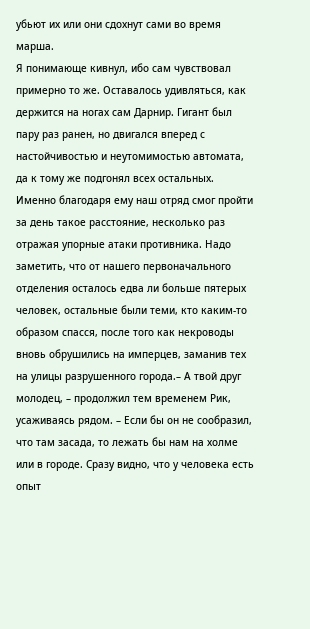убьют их или они сдохнут сами во время марша.
Я понимающе кивнул, ибо сам чувствовал примерно то же. Оставалось удивляться, как держится на ногах сам Дарнир. Гигант был пару раз ранен, но двигался вперед с настойчивостью и неутомимостью автомата,
да к тому же подгонял всех остальных. Именно благодаря ему наш отряд смог пройти за день такое расстояние, несколько раз отражая упорные атаки противника. Надо заметить, что от нашего первоначального отделения осталось едва ли больше пятерых человек, остальные были теми, кто каким-то образом спасся, после того как некроводы вновь обрушились на имперцев, заманив тех на улицы разрушенного города.– А твой друг молодец, – продолжил тем временем Рик, усаживаясь рядом. – Если бы он не сообразил, что там засада, то лежать бы нам на холме или в городе. Сразу видно, что у человека есть опыт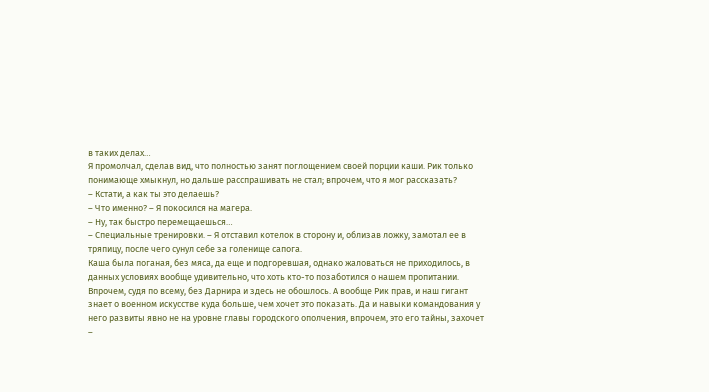в таких делах…
Я промолчал, сделав вид, что полностью занят поглощением своей порции каши. Рик только понимающе хмыкнул, но дальше расспрашивать не стал; впрочем, что я мог рассказать?
– Кстати, а как ты это делаешь?
– Что именно? – Я покосился на магера.
– Ну, так быстро перемещаешься…
– Специальные тренировки. – Я отставил котелок в сторону и, облизав ложку, замотал ее в тряпицу, после чего сунул себе за голенище сапога.
Каша была поганая, без мяса, да еще и подгоревшая, однако жаловаться не приходилось, в данных условиях вообще удивительно, что хоть кто-то позаботился о нашем пропитании. Впрочем, судя по всему, без Дарнира и здесь не обошлось. А вообще Рик прав, и наш гигант знает о военном искусстве куда больше, чем хочет это показать. Да и навыки командования у него развиты явно не на уровне главы городского ополчения, впрочем, это его тайны, захочет –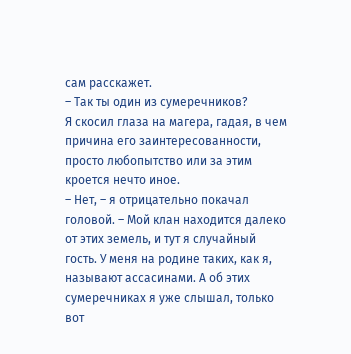сам расскажет.
– Так ты один из сумеречников?
Я скосил глаза на магера, гадая, в чем причина его заинтересованности, просто любопытство или за этим кроется нечто иное.
– Нет, – я отрицательно покачал головой. – Мой клан находится далеко от этих земель, и тут я случайный гость. У меня на родине таких, как я, называют ассасинами. А об этих сумеречниках я уже слышал, только вот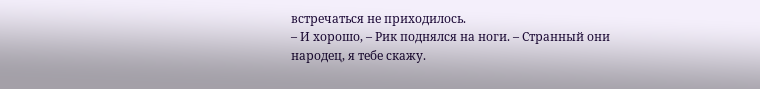встречаться не приходилось.
– И хорошо, – Рик поднялся на ноги. – Странный они народец, я тебе скажу.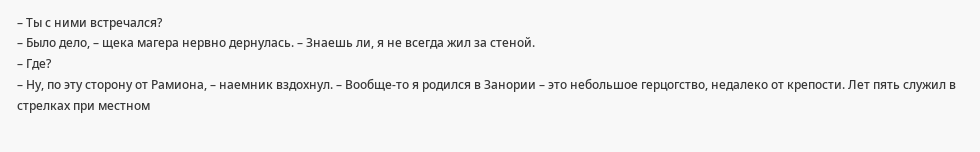– Ты с ними встречался?
– Было дело, – щека магера нервно дернулась. – Знаешь ли, я не всегда жил за стеной.
– Где?
– Ну, по эту сторону от Рамиона, – наемник вздохнул. – Вообще-то я родился в Занории – это небольшое герцогство, недалеко от крепости. Лет пять служил в стрелках при местном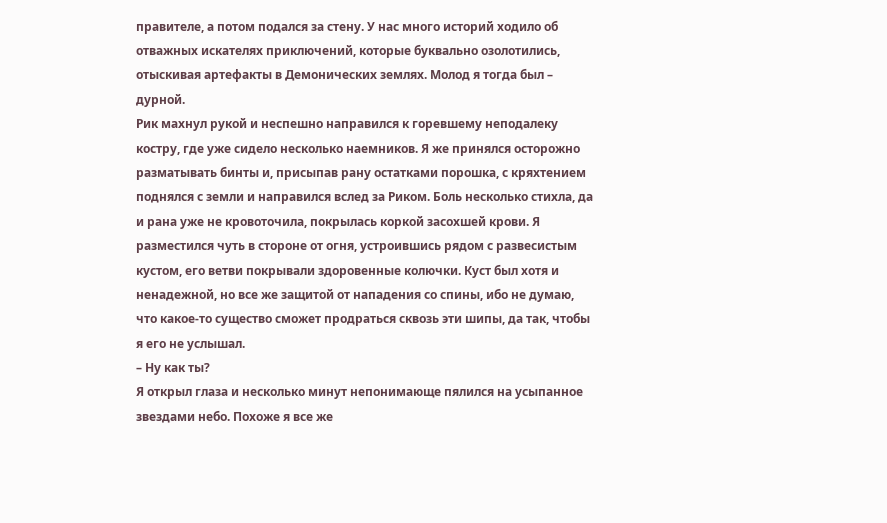правителе, а потом подался за стену. У нас много историй ходило об отважных искателях приключений, которые буквально озолотились, отыскивая артефакты в Демонических землях. Молод я тогда был – дурной.
Рик махнул рукой и неспешно направился к горевшему неподалеку костру, где уже сидело несколько наемников. Я же принялся осторожно разматывать бинты и, присыпав рану остатками порошка, с кряхтением поднялся с земли и направился вслед за Риком. Боль несколько стихла, да и рана уже не кровоточила, покрылась коркой засохшей крови. Я разместился чуть в стороне от огня, устроившись рядом с развесистым кустом, его ветви покрывали здоровенные колючки. Куст был хотя и ненадежной, но все же защитой от нападения со спины, ибо не думаю, что какое-то существо сможет продраться сквозь эти шипы, да так, чтобы я его не услышал.
– Ну как ты?
Я открыл глаза и несколько минут непонимающе пялился на усыпанное звездами небо. Похоже я все же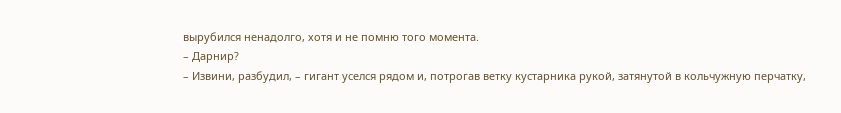вырубился ненадолго, хотя и не помню того момента.
– Дарнир?
– Извини, разбудил, – гигант уселся рядом и, потрогав ветку кустарника рукой, затянутой в кольчужную перчатку,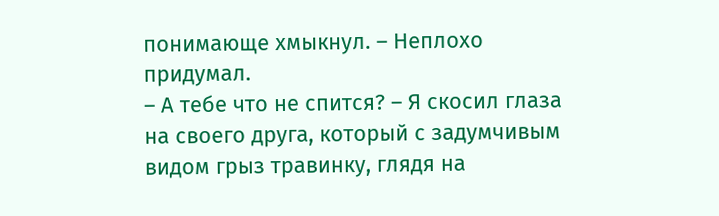понимающе хмыкнул. – Неплохо придумал.
– А тебе что не спится? – Я скосил глаза на своего друга, который с задумчивым видом грыз травинку, глядя на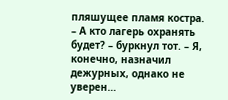пляшущее пламя костра.
– А кто лагерь охранять будет? – буркнул тот. – Я, конечно, назначил дежурных, однако не уверен…